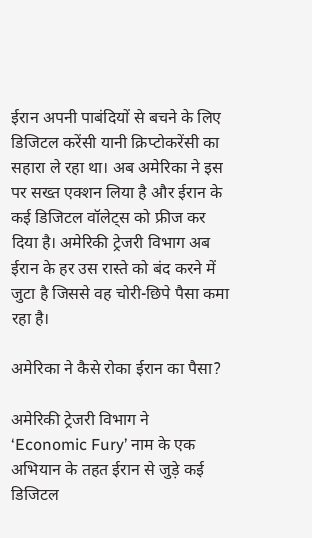ईरान अपनी पाबंदियों से बचने के लिए डिजिटल करेंसी यानी क्रिप्टोकरेंसी का सहारा ले रहा था। अब अमेरिका ने इस पर सख्त एक्शन लिया है और ईरान के कई डिजिटल वॉलेट्स को फ्रीज कर दिया है। अमेरिकी ट्रेजरी विभाग अब ईरान के हर उस रास्ते को बंद करने में जुटा है जिससे वह चोरी-छिपे पैसा कमा रहा है।

अमेरिका ने कैसे रोका ईरान का पैसा?

अमेरिकी ट्रेजरी विभाग ने ‘Economic Fury’ नाम के एक अभियान के तहत ईरान से जुड़े कई डिजिटल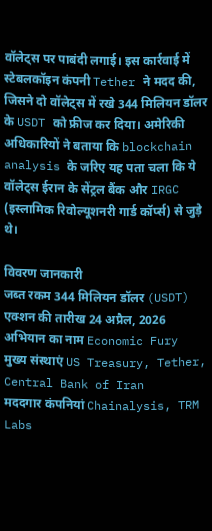वॉलेट्स पर पाबंदी लगाई। इस कार्रवाई में स्टेबलकॉइन कंपनी Tether ने मदद की, जिसने दो वॉलेट्स में रखे 344 मिलियन डॉलर के USDT को फ्रीज कर दिया। अमेरिकी अधिकारियों ने बताया कि blockchain analysis के जरिए यह पता चला कि ये वॉलेट्स ईरान के सेंट्रल बैंक और IRGC (इस्लामिक रिवोल्यूशनरी गार्ड कॉर्प्स) से जुड़े थे।

विवरण जानकारी
जब्त रकम 344 मिलियन डॉलर (USDT)
एक्शन की तारीख 24 अप्रैल, 2026
अभियान का नाम Economic Fury
मुख्य संस्थाएं US Treasury, Tether, Central Bank of Iran
मददगार कंपनियां Chainalysis, TRM Labs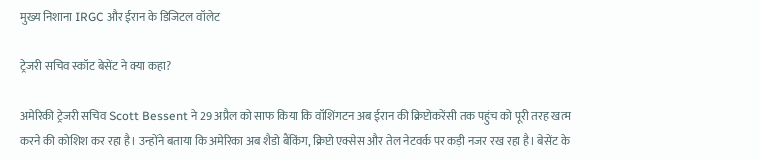मुख्य निशाना IRGC और ईरान के डिजिटल वॉलेट

ट्रेजरी सचिव स्कॉट बेसेंट ने क्या कहा?

अमेरिकी ट्रेजरी सचिव Scott Bessent ने 29 अप्रैल को साफ किया कि वॉशिंगटन अब ईरान की क्रिप्टोकरेंसी तक पहुंच को पूरी तरह खत्म करने की कोशिश कर रहा है। उन्होंने बताया कि अमेरिका अब शैडो बैंकिंग, क्रिप्टो एक्सेस और तेल नेटवर्क पर कड़ी नजर रख रहा है। बेसेंट के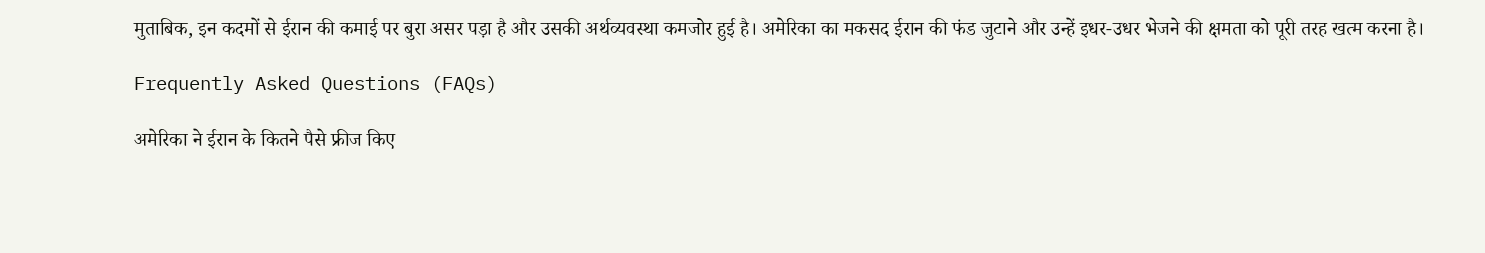मुताबिक, इन कदमों से ईरान की कमाई पर बुरा असर पड़ा है और उसकी अर्थव्यवस्था कमजोर हुई है। अमेरिका का मकसद ईरान की फंड जुटाने और उन्हें इधर-उधर भेजने की क्षमता को पूरी तरह खत्म करना है।

Frequently Asked Questions (FAQs)

अमेरिका ने ईरान के कितने पैसे फ्रीज किए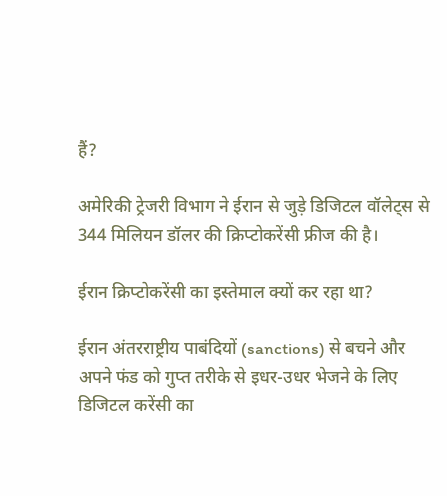हैं?

अमेरिकी ट्रेजरी विभाग ने ईरान से जुड़े डिजिटल वॉलेट्स से 344 मिलियन डॉलर की क्रिप्टोकरेंसी फ्रीज की है।

ईरान क्रिप्टोकरेंसी का इस्तेमाल क्यों कर रहा था?

ईरान अंतरराष्ट्रीय पाबंदियों (sanctions) से बचने और अपने फंड को गुप्त तरीके से इधर-उधर भेजने के लिए डिजिटल करेंसी का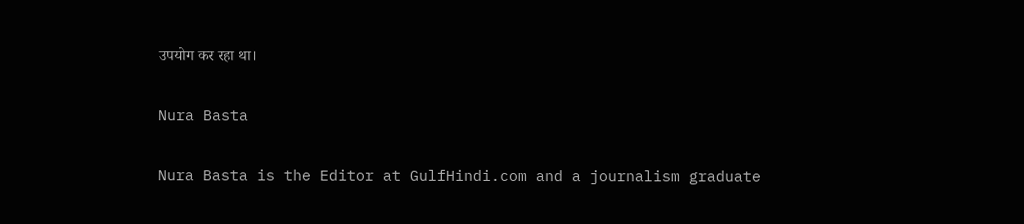उपयोग कर रहा था।

Nura Basta

Nura Basta is the Editor at GulfHindi.com and a journalism graduate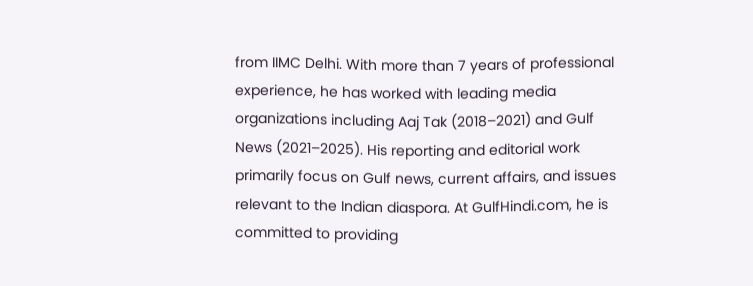from IIMC Delhi. With more than 7 years of professional experience, he has worked with leading media organizations including Aaj Tak (2018–2021) and Gulf News (2021–2025). His reporting and editorial work primarily focus on Gulf news, current affairs, and issues relevant to the Indian diaspora. At GulfHindi.com, he is committed to providing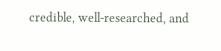credible, well-researched, and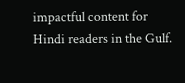impactful content for Hindi readers in the Gulf.